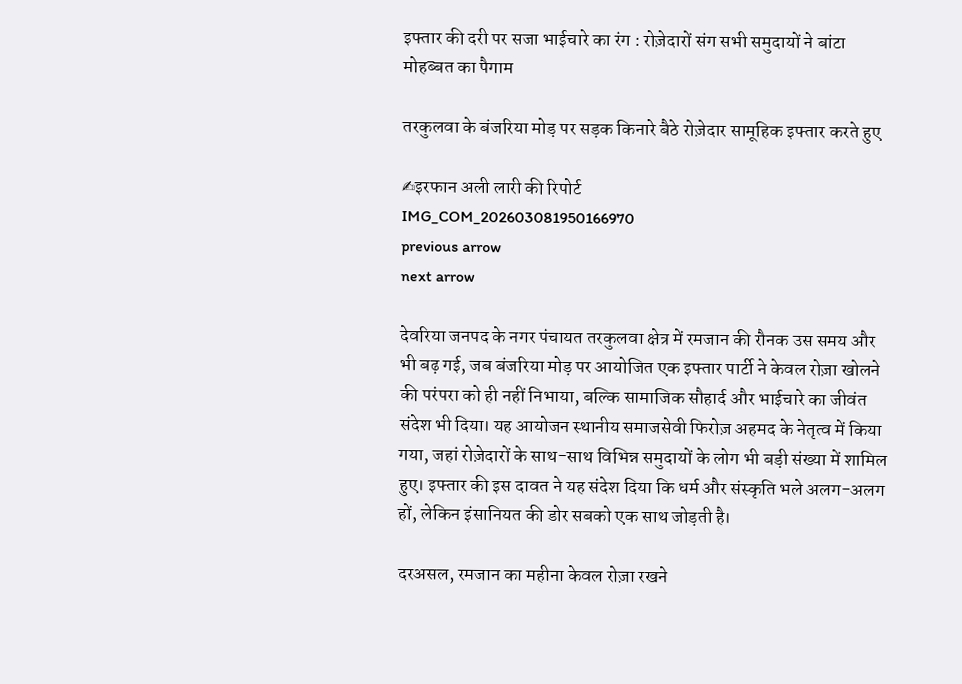इफ्तार की दरी पर सजा भाईचारे का रंग : रोज़ेदारों संग सभी समुदायों ने बांटा मोहब्बत का पैगाम

तरकुलवा के बंजरिया मोड़ पर सड़क किनारे बैठे रोज़ेदार सामूहिक इफ्तार करते हुए

✍इरफान अली लारी की रिपोर्ट
IMG_COM_202603081950166970
previous arrow
next arrow

देवरिया जनपद के नगर पंचायत तरकुलवा क्षेत्र में रमजान की रौनक उस समय और भी बढ़ गई, जब बंजरिया मोड़ पर आयोजित एक इफ्तार पार्टी ने केवल रोज़ा खोलने की परंपरा को ही नहीं निभाया, बल्कि सामाजिक सौहार्द और भाईचारे का जीवंत संदेश भी दिया। यह आयोजन स्थानीय समाजसेवी फिरोज़ अहमद के नेतृत्व में किया गया, जहां रोज़ेदारों के साथ-साथ विभिन्न समुदायों के लोग भी बड़ी संख्या में शामिल हुए। इफ्तार की इस दावत ने यह संदेश दिया कि धर्म और संस्कृति भले अलग-अलग हों, लेकिन इंसानियत की डोर सबको एक साथ जोड़ती है।

दरअसल, रमजान का महीना केवल रोज़ा रखने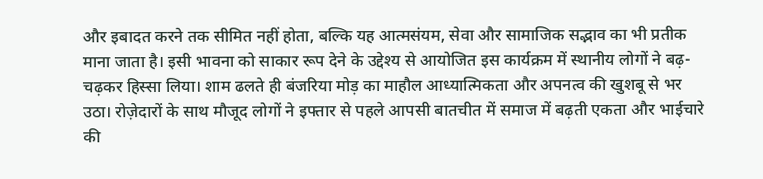और इबादत करने तक सीमित नहीं होता, बल्कि यह आत्मसंयम, सेवा और सामाजिक सद्भाव का भी प्रतीक माना जाता है। इसी भावना को साकार रूप देने के उद्देश्य से आयोजित इस कार्यक्रम में स्थानीय लोगों ने बढ़-चढ़कर हिस्सा लिया। शाम ढलते ही बंजरिया मोड़ का माहौल आध्यात्मिकता और अपनत्व की खुशबू से भर उठा। रोज़ेदारों के साथ मौजूद लोगों ने इफ्तार से पहले आपसी बातचीत में समाज में बढ़ती एकता और भाईचारे की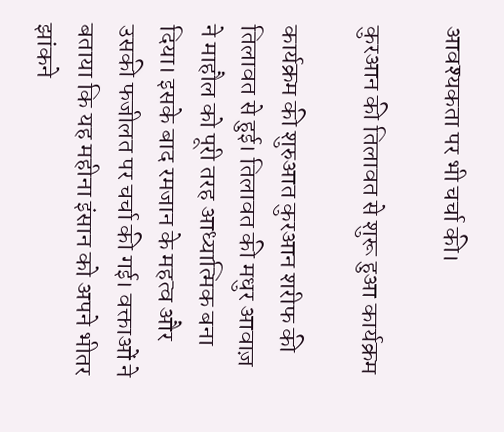आवश्यकता पर भी चर्चा की।

कुरआन की तिलावत से शुरू हुआ कार्यक्रम

कार्यक्रम की शुरुआत कुरआन शरीफ की तिलावत से हुई। तिलावत की मधुर आवाज़ ने माहौल को पूरी तरह आध्यात्मिक बना दिया। इसके बाद रमजान के महत्व और उसकी फजीलत पर चर्चा की गई। वक्ताओं ने बताया कि यह महीना इंसान को अपने भीतर झांकने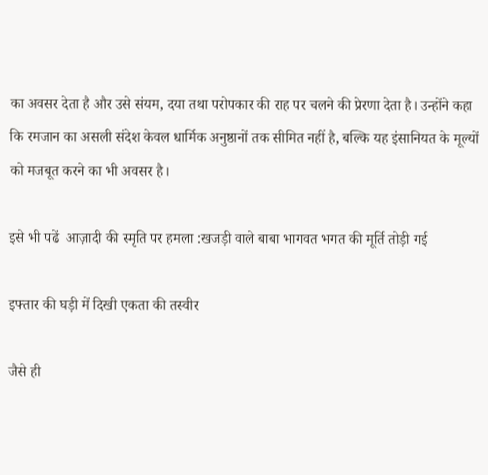का अवसर देता है और उसे संयम, दया तथा परोपकार की राह पर चलने की प्रेरणा देता है। उन्होंने कहा कि रमजान का असली संदेश केवल धार्मिक अनुष्ठानों तक सीमित नहीं है, बल्कि यह इंसानियत के मूल्यों को मजबूत करने का भी अवसर है।

इसे भी पढें  आज़ादी की स्मृति पर हमला :खजड़ी वाले बाबा भागवत भगत की मूर्ति तोड़ी गई

इफ्तार की घड़ी में दिखी एकता की तस्वीर

जैसे ही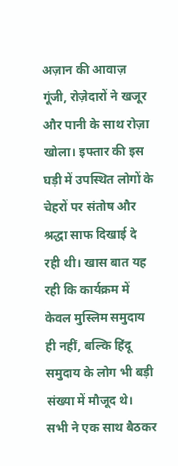अज़ान की आवाज़ गूंजी, रोज़ेदारों ने खजूर और पानी के साथ रोज़ा खोला। इफ्तार की इस घड़ी में उपस्थित लोगों के चेहरों पर संतोष और श्रद्धा साफ दिखाई दे रही थी। खास बात यह रही कि कार्यक्रम में केवल मुस्लिम समुदाय ही नहीं, बल्कि हिंदू समुदाय के लोग भी बड़ी संख्या में मौजूद थे। सभी ने एक साथ बैठकर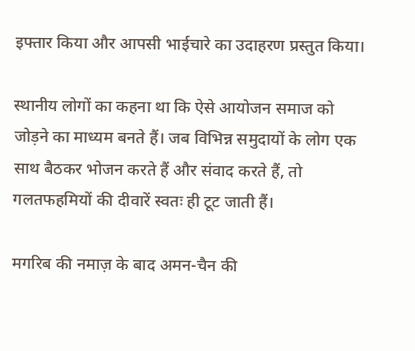इफ्तार किया और आपसी भाईचारे का उदाहरण प्रस्तुत किया।

स्थानीय लोगों का कहना था कि ऐसे आयोजन समाज को जोड़ने का माध्यम बनते हैं। जब विभिन्न समुदायों के लोग एक साथ बैठकर भोजन करते हैं और संवाद करते हैं, तो गलतफहमियों की दीवारें स्वतः ही टूट जाती हैं।

मगरिब की नमाज़ के बाद अमन-चैन की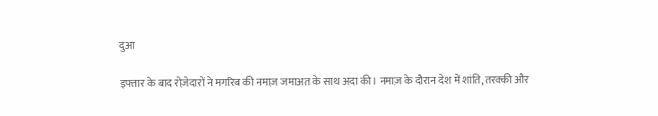दुआ

इफ्तार के बाद रोज़ेदारों ने मगरिब की नमाज़ जमाअत के साथ अदा की। नमाज़ के दौरान देश में शांति, तरक्की और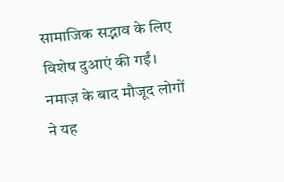सामाजिक सद्भाव के लिए विशेष दुआएं की गईं। नमाज़ के बाद मौजूद लोगों ने यह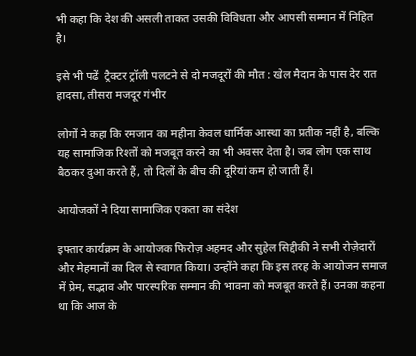भी कहा कि देश की असली ताकत उसकी विविधता और आपसी सम्मान में निहित है।

इसे भी पढें  ट्रैक्टर ट्रॉली पलटने से दो मजदूरों की मौत : खेल मैदान के पास देर रात हादसा, तीसरा मजदूर गंभीर

लोगों ने कहा कि रमजान का महीना केवल धार्मिक आस्था का प्रतीक नहीं है, बल्कि यह सामाजिक रिश्तों को मजबूत करने का भी अवसर देता है। जब लोग एक साथ बैठकर दुआ करते हैं, तो दिलों के बीच की दूरियां कम हो जाती हैं।

आयोजकों ने दिया सामाजिक एकता का संदेश

इफ्तार कार्यक्रम के आयोजक फिरोज़ अहमद और सुहेल सिद्दीकी ने सभी रोज़ेदारों और मेहमानों का दिल से स्वागत किया। उन्होंने कहा कि इस तरह के आयोजन समाज में प्रेम, सद्भाव और पारस्परिक सम्मान की भावना को मजबूत करते हैं। उनका कहना था कि आज के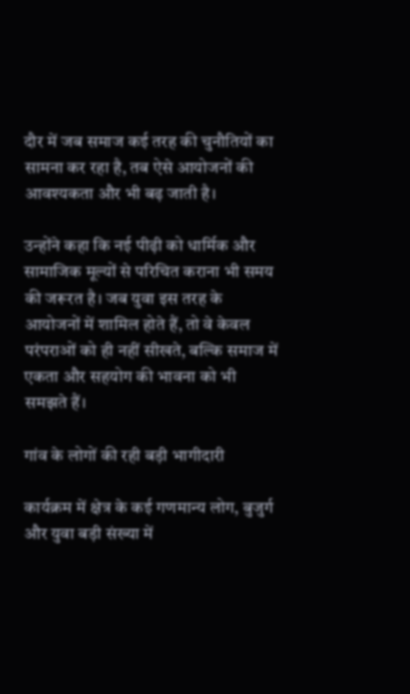दौर में जब समाज कई तरह की चुनौतियों का सामना कर रहा है, तब ऐसे आयोजनों की आवश्यकता और भी बढ़ जाती है।

उन्होंने कहा कि नई पीढ़ी को धार्मिक और सामाजिक मूल्यों से परिचित कराना भी समय की जरूरत है। जब युवा इस तरह के आयोजनों में शामिल होते हैं, तो वे केवल परंपराओं को ही नहीं सीखते, बल्कि समाज में एकता और सहयोग की भावना को भी समझते हैं।

गांव के लोगों की रही बड़ी भागीदारी

कार्यक्रम में क्षेत्र के कई गणमान्य लोग, बुजुर्ग और युवा बड़ी संख्या में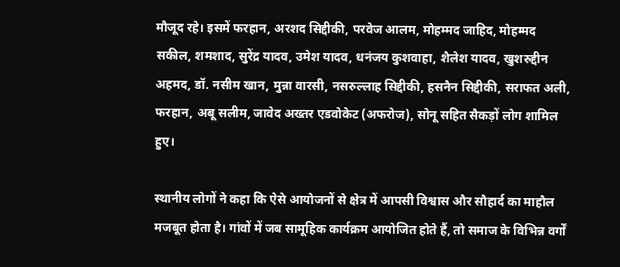मौजूद रहे। इसमें फरहान, अरशद सिद्दीकी, परवेज आलम, मोहम्मद जाहिद, मोहम्मद सकील, शमशाद, सुरेंद्र यादव, उमेश यादव, धनंजय कुशवाहा, शैलेश यादव, खुशरुद्दीन अहमद, डॉ. नसीम खान, मुन्ना वारसी, नसरुल्लाह सिद्दीकी, हसनैन सिद्दीकी, सराफत अली, फरहान, अबू सलीम, जावेद अख्तर एडवोकेट (अफरोज), सोनू सहित सैकड़ों लोग शामिल हुए।

स्थानीय लोगों ने कहा कि ऐसे आयोजनों से क्षेत्र में आपसी विश्वास और सौहार्द का माहौल मजबूत होता है। गांवों में जब सामूहिक कार्यक्रम आयोजित होते हैं, तो समाज के विभिन्न वर्गों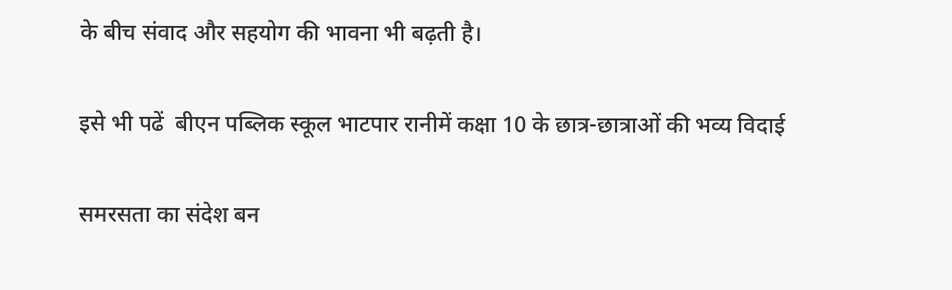के बीच संवाद और सहयोग की भावना भी बढ़ती है।

इसे भी पढें  बीएन पब्लिक स्कूल भाटपार रानीमें कक्षा 10 के छात्र-छात्राओं की भव्य विदाई

समरसता का संदेश बन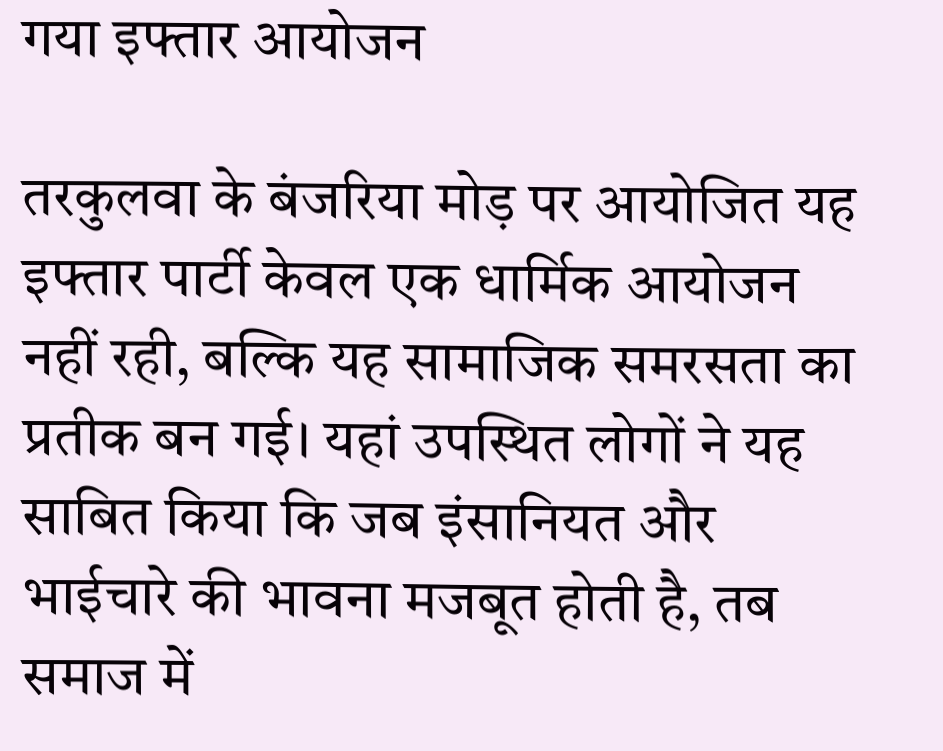गया इफ्तार आयोजन

तरकुलवा के बंजरिया मोड़ पर आयोजित यह इफ्तार पार्टी केवल एक धार्मिक आयोजन नहीं रही, बल्कि यह सामाजिक समरसता का प्रतीक बन गई। यहां उपस्थित लोगों ने यह साबित किया कि जब इंसानियत और भाईचारे की भावना मजबूत होती है, तब समाज में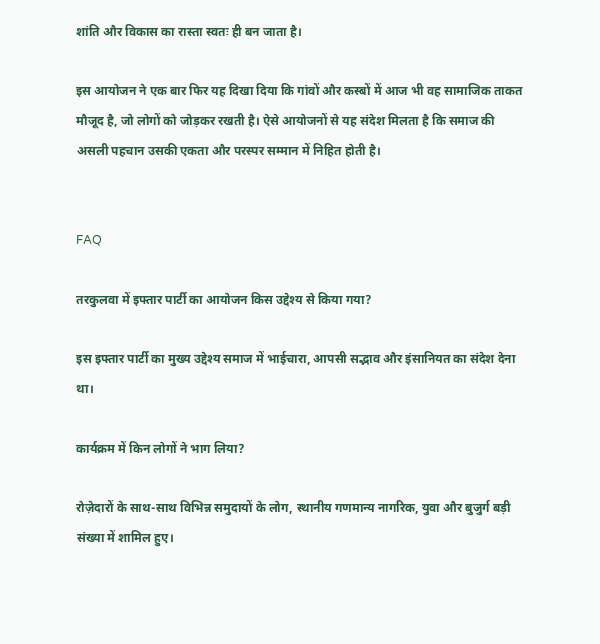शांति और विकास का रास्ता स्वतः ही बन जाता है।

इस आयोजन ने एक बार फिर यह दिखा दिया कि गांवों और कस्बों में आज भी वह सामाजिक ताकत मौजूद है, जो लोगों को जोड़कर रखती है। ऐसे आयोजनों से यह संदेश मिलता है कि समाज की असली पहचान उसकी एकता और परस्पर सम्मान में निहित होती है।


FAQ

तरकुलवा में इफ्तार पार्टी का आयोजन किस उद्देश्य से किया गया?

इस इफ्तार पार्टी का मुख्य उद्देश्य समाज में भाईचारा, आपसी सद्भाव और इंसानियत का संदेश देना था।

कार्यक्रम में किन लोगों ने भाग लिया?

रोज़ेदारों के साथ-साथ विभिन्न समुदायों के लोग, स्थानीय गणमान्य नागरिक, युवा और बुजुर्ग बड़ी संख्या में शामिल हुए।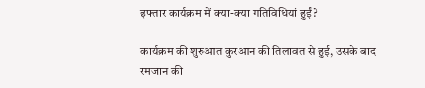इफ्तार कार्यक्रम में क्या-क्या गतिविधियां हुईं?

कार्यक्रम की शुरुआत कुरआन की तिलावत से हुई, उसके बाद रमजान की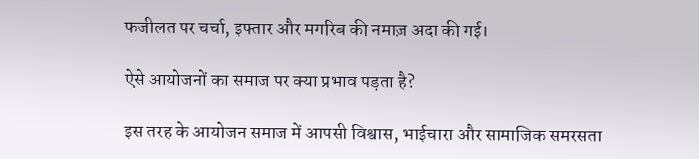फजीलत पर चर्चा, इफ्तार और मगरिब की नमाज़ अदा की गई।

ऐसे आयोजनों का समाज पर क्या प्रभाव पड़ता है?

इस तरह के आयोजन समाज में आपसी विश्वास, भाईचारा और सामाजिक समरसता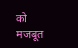को मजबूत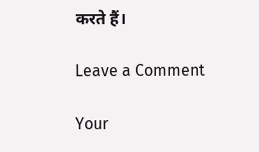करते हैं।

Leave a Comment

Your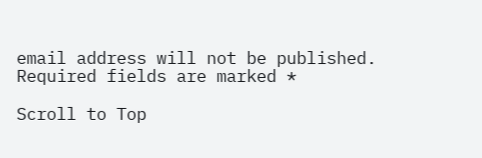email address will not be published. Required fields are marked *

Scroll to Top